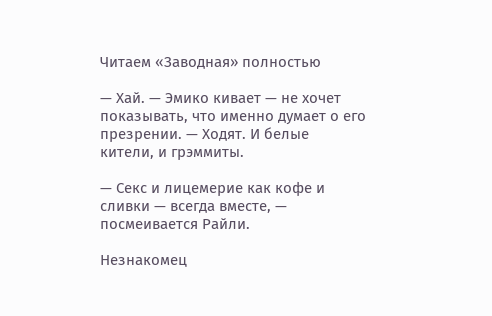Читаем «Заводная» полностью

— Хай. — Эмико кивает — не хочет показывать, что именно думает о его презрении. — Ходят. И белые кители, и грэммиты.

— Секс и лицемерие как кофе и сливки — всегда вместе, — посмеивается Райли.

Незнакомец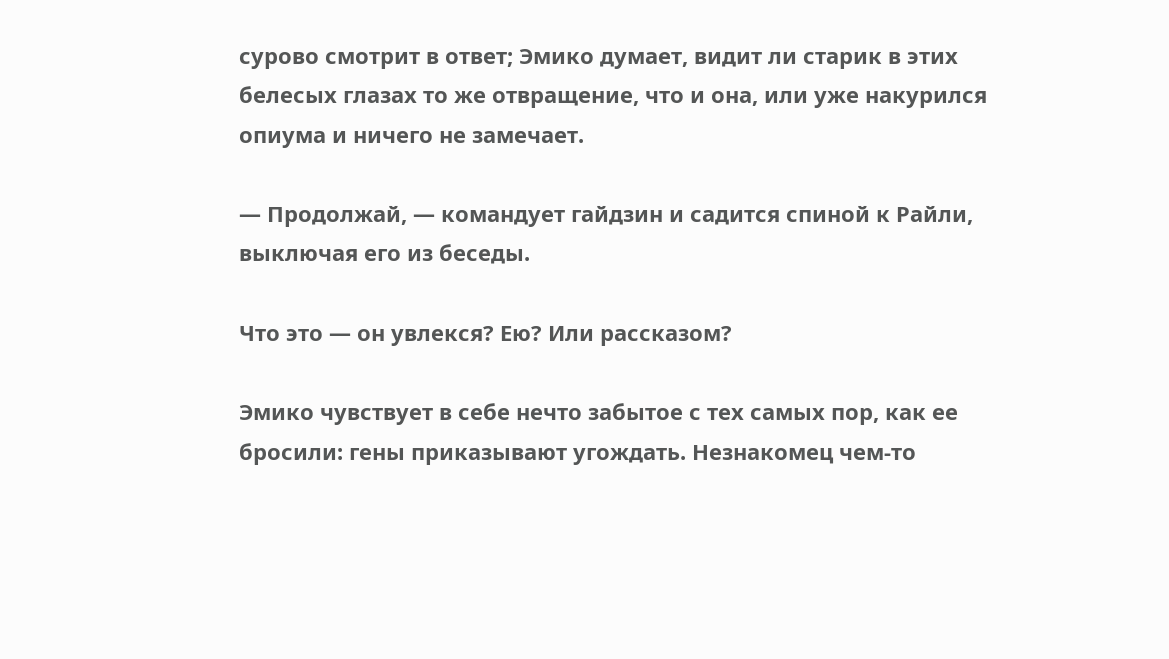сурово смотрит в ответ; Эмико думает, видит ли старик в этих белесых глазах то же отвращение, что и она, или уже накурился опиума и ничего не замечает.

— Продолжай, — командует гайдзин и садится спиной к Райли, выключая его из беседы.

Что это — он увлекся? Ею? Или рассказом?

Эмико чувствует в себе нечто забытое с тех самых пор, как ее бросили: гены приказывают угождать. Незнакомец чем-то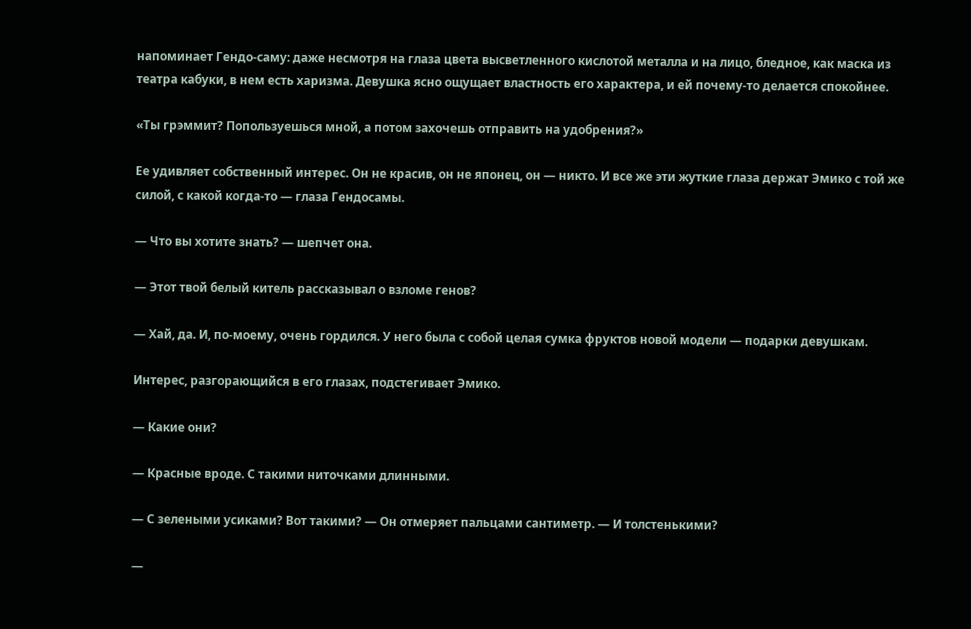напоминает Гендо-саму: даже несмотря на глаза цвета высветленного кислотой металла и на лицо, бледное, как маска из театра кабуки, в нем есть харизма. Девушка ясно ощущает властность его характера, и ей почему-то делается спокойнее.

«Ты грэммит? Попользуешься мной, а потом захочешь отправить на удобрения?»

Ее удивляет собственный интерес. Он не красив, он не японец, он — никто. И все же эти жуткие глаза держат Эмико с той же силой, с какой когда-то — глаза Гендосамы.

— Что вы хотите знать? — шепчет она.

— Этот твой белый китель рассказывал о взломе генов?

— Хай, да. И, по-моему, очень гордился. У него была с собой целая сумка фруктов новой модели — подарки девушкам.

Интерес, разгорающийся в его глазах, подстегивает Эмико.

— Какие они?

— Красные вроде. С такими ниточками длинными.

— С зелеными усиками? Вот такими? — Он отмеряет пальцами сантиметр. — И толстенькими?

—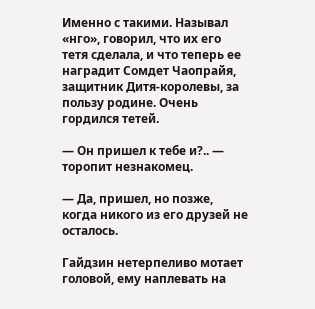Именно с такими. Называл «нго», говорил, что их его тетя сделала, и что теперь ее наградит Сомдет Чаопрайя, защитник Дитя-королевы, за пользу родине. Очень гордился тетей.

— Он пришел к тебе и?.. — торопит незнакомец.

— Да, пришел, но позже, когда никого из его друзей не осталось.

Гайдзин нетерпеливо мотает головой, ему наплевать на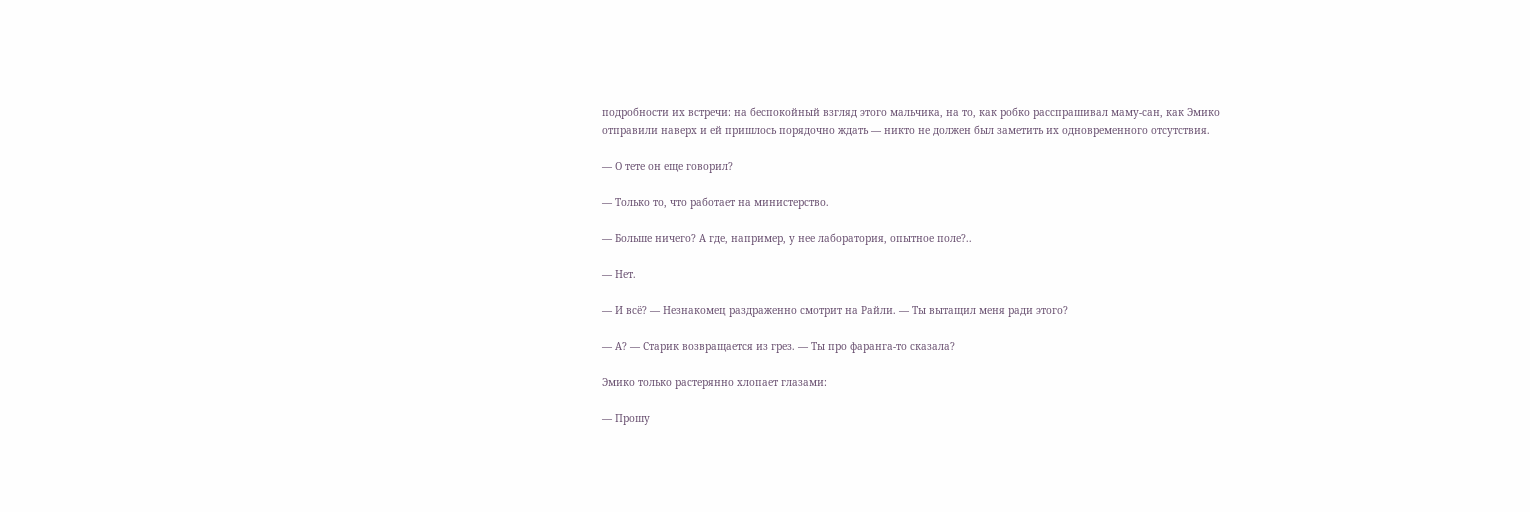подробности их встречи: на беспокойный взгляд этого мальчика, на то, как робко расспрашивал маму-сан, как Эмико отправили наверх и ей пришлось порядочно ждать — никто не должен был заметить их одновременного отсутствия.

— О тете он еще говорил?

— Только то, что работает на министерство.

— Больше ничего? А где, например, у нее лаборатория, опытное поле?..

— Нет.

— И всё? — Незнакомец раздраженно смотрит на Райли. — Ты вытащил меня ради этого?

— А? — Старик возвращается из грез. — Ты про фаранга-то сказала?

Эмико только растерянно хлопает глазами:

— Прошу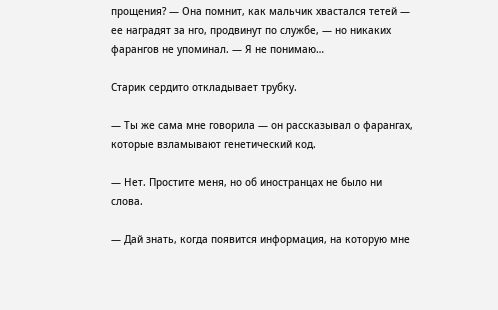прощения? — Она помнит, как мальчик хвастался тетей — ее наградят за нго, продвинут по службе, — но никаких фарангов не упоминал. — Я не понимаю…

Старик сердито откладывает трубку.

— Ты же сама мне говорила — он рассказывал о фарангах, которые взламывают генетический код.

— Нет. Простите меня, но об иностранцах не было ни слова.

— Дай знать, когда появится информация, на которую мне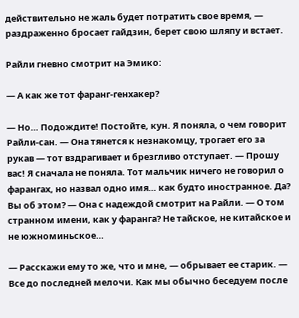действительно не жаль будет потратить свое время, — раздраженно бросает гайдзин, берет свою шляпу и встает.

Райли гневно смотрит на Эмико:

— А как же тот фаранг-генхакер?

— Но… Подождите! Постойте, кун. Я поняла, о чем говорит Райли-сан. — Она тянется к незнакомцу, трогает его за рукав — тот вздрагивает и брезгливо отступает. — Прошу вас! Я сначала не поняла. Тот мальчик ничего не говорил о фарангах, но назвал одно имя… как будто иностранное. Да? Вы об этом? — Она с надеждой смотрит на Райли. — О том странном имени, как у фаранга? Не тайское, не китайское и не южноминьское…

— Расскажи ему то же, что и мне, — обрывает ее старик. — Все до последней мелочи. Как мы обычно беседуем после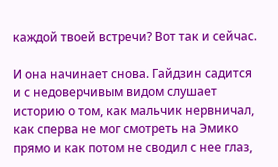каждой твоей встречи? Вот так и сейчас.

И она начинает снова. Гайдзин садится и с недоверчивым видом слушает историю о том, как мальчик нервничал, как сперва не мог смотреть на Эмико прямо и как потом не сводил с нее глаз,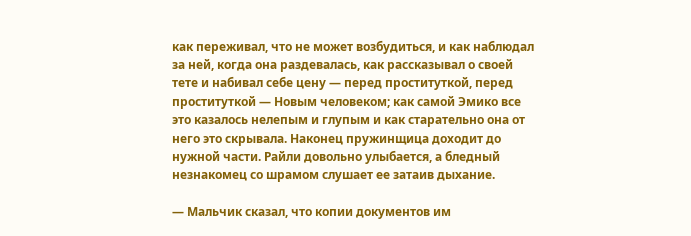как переживал, что не может возбудиться, и как наблюдал за ней, когда она раздевалась, как рассказывал о своей тете и набивал себе цену — перед проституткой, перед проституткой — Новым человеком; как самой Эмико все это казалось нелепым и глупым и как старательно она от него это скрывала. Наконец пружинщица доходит до нужной части. Райли довольно улыбается, а бледный незнакомец со шрамом слушает ее затаив дыхание.

— Мальчик сказал, что копии документов им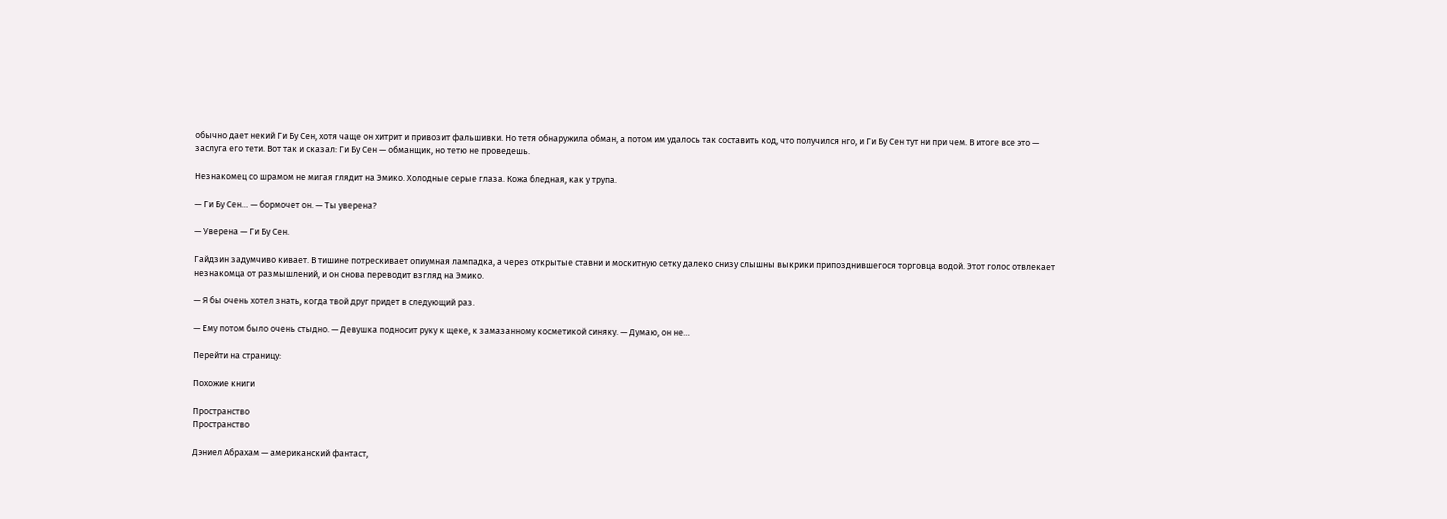обычно дает некий Ги Бу Сен, хотя чаще он хитрит и привозит фальшивки. Но тетя обнаружила обман, а потом им удалось так составить код, что получился нго, и Ги Бу Сен тут ни при чем. В итоге все это — заслуга его тети. Вот так и сказал: Ги Бу Сен — обманщик, но тетю не проведешь.

Незнакомец со шрамом не мигая глядит на Эмико. Холодные серые глаза. Кожа бледная, как у трупа.

— Ги Бу Сен… — бормочет он. — Ты уверена?

— Уверена — Ги Бу Сен.

Гайдзин задумчиво кивает. В тишине потрескивает опиумная лампадка, а через открытые ставни и москитную сетку далеко снизу слышны выкрики припозднившегося торговца водой. Этот голос отвлекает незнакомца от размышлений, и он снова переводит взгляд на Эмико.

— Я бы очень хотел знать, когда твой друг придет в следующий раз.

— Ему потом было очень стыдно. — Девушка подносит руку к щеке, к замазанному косметикой синяку. — Думаю, он не…

Перейти на страницу:

Похожие книги

Пространство
Пространство

Дэниел Абрахам — американский фантаст,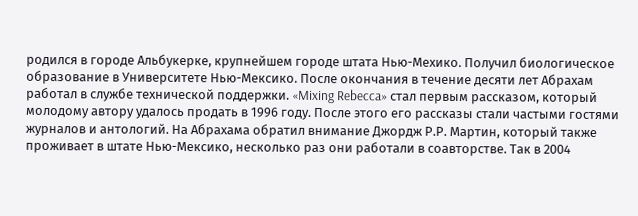родился в городе Альбукерке, крупнейшем городе штата Нью-Мехико. Получил биологическое образование в Университете Нью-Мексико. После окончания в течение десяти лет Абрахам работал в службе технической поддержки. «Mixing Rebecca» стал первым рассказом, который молодому автору удалось продать в 1996 году. После этого его рассказы стали частыми гостями журналов и антологий. На Абрахама обратил внимание Джордж Р.Р. Мартин, который также проживает в штате Нью-Мексико, несколько раз они работали в соавторстве. Так в 2004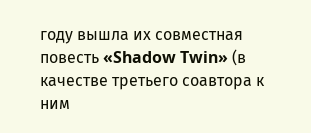году вышла их совместная повесть «Shadow Twin» (в качестве третьего соавтора к ним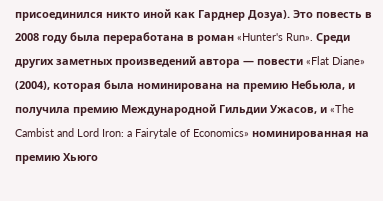присоединился никто иной как Гарднер Дозуа). Это повесть в 2008 году была переработана в роман «Hunter's Run». Среди других заметных произведений автора — повести «Flat Diane» (2004), которая была номинирована на премию Небьюла, и получила премию Международной Гильдии Ужасов, и «The Cambist and Lord Iron: a Fairytale of Economics» номинированная на премию Хьюго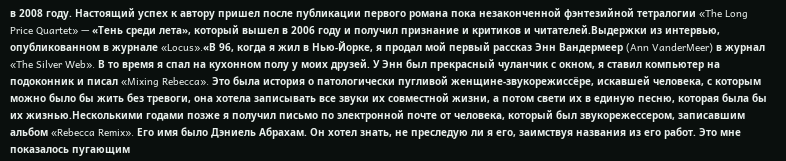в 2008 году. Настоящий успех к автору пришел после публикации первого романа пока незаконченной фэнтезийной тетралогии «The Long Price Quartet» — «Тень среди лета», который вышел в 2006 году и получил признание и критиков и читателей.Выдержки из интервью, опубликованном в журнале «Locus».«В 96, когда я жил в Нью-Йорке, я продал мой первый рассказ Энн Вандермеер (Ann VanderMeer) в журнал «The Silver Web». В то время я спал на кухонном полу у моих друзей. У Энн был прекрасный чуланчик с окном, я ставил компьютер на подоконник и писал «Mixing Rebecca». Это была история о патологически пугливой женщине-звукорежиссёре, искавшей человека, с которым можно было бы жить без тревоги, она хотела записывать все звуки их совместной жизни, а потом свети их в единую песню, которая была бы их жизнью.Несколькими годами позже я получил письмо по электронной почте от человека, который был звукорежессером, записавшим альбом «Rebecca Remix». Его имя было Дэниель Абрахам. Он хотел знать, не преследую ли я его, заимствуя названия из его работ. Это мне показалось пугающим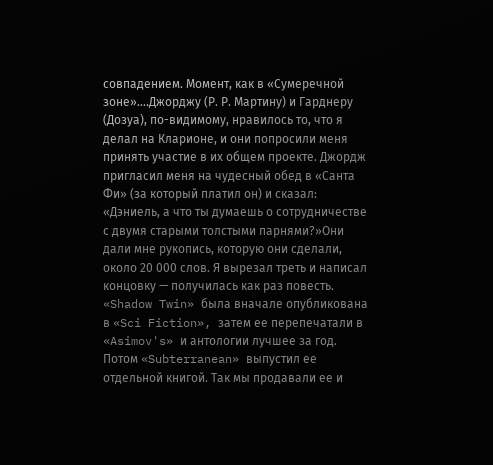совпадением. Момент, как в «Сумеречной зоне»....Джорджу (Р. Р. Мартину) и Гарднеру (Дозуа), по-видимому, нравилось то, что я делал на Кларионе, и они попросили меня принять участие в их общем проекте. Джордж пригласил меня на чудесный обед в «Санта Фи» (за который платил он) и сказал: «Дэниель, а что ты думаешь о сотрудничестве с двумя старыми толстыми парнями?»Они дали мне рукопись, которую они сделали, около 20 000 слов. Я вырезал треть и написал концовку — получилась как раз повесть. «Shadow Twin» была вначале опубликована в «Sci Fiction», затем ее перепечатали в «Asimov's» и антологии лучшее за год. Потом «Subterranean» выпустил ее отдельной книгой. Так мы продавали ее и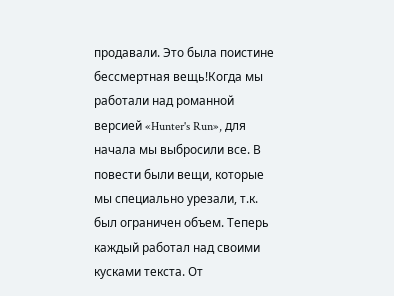продавали. Это была поистине бессмертная вещь!Когда мы работали над романной версией «Hunter's Run», для начала мы выбросили все. В повести были вещи, которые мы специально урезали, т.к. был ограничен объем. Теперь каждый работал над своими кусками текста. От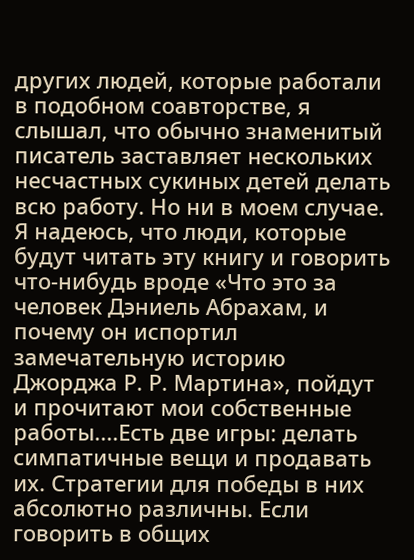других людей, которые работали в подобном соавторстве, я слышал, что обычно знаменитый писатель заставляет нескольких несчастных сукиных детей делать всю работу. Но ни в моем случае. Я надеюсь, что люди, которые будут читать эту книгу и говорить что-нибудь вроде «Что это за человек Дэниель Абрахам, и почему он испортил замечательную историю Джорджа Р. Р. Мартина», пойдут и прочитают мои собственные работы....Есть две игры: делать симпатичные вещи и продавать их. Стратегии для победы в них абсолютно различны. Если говорить в общих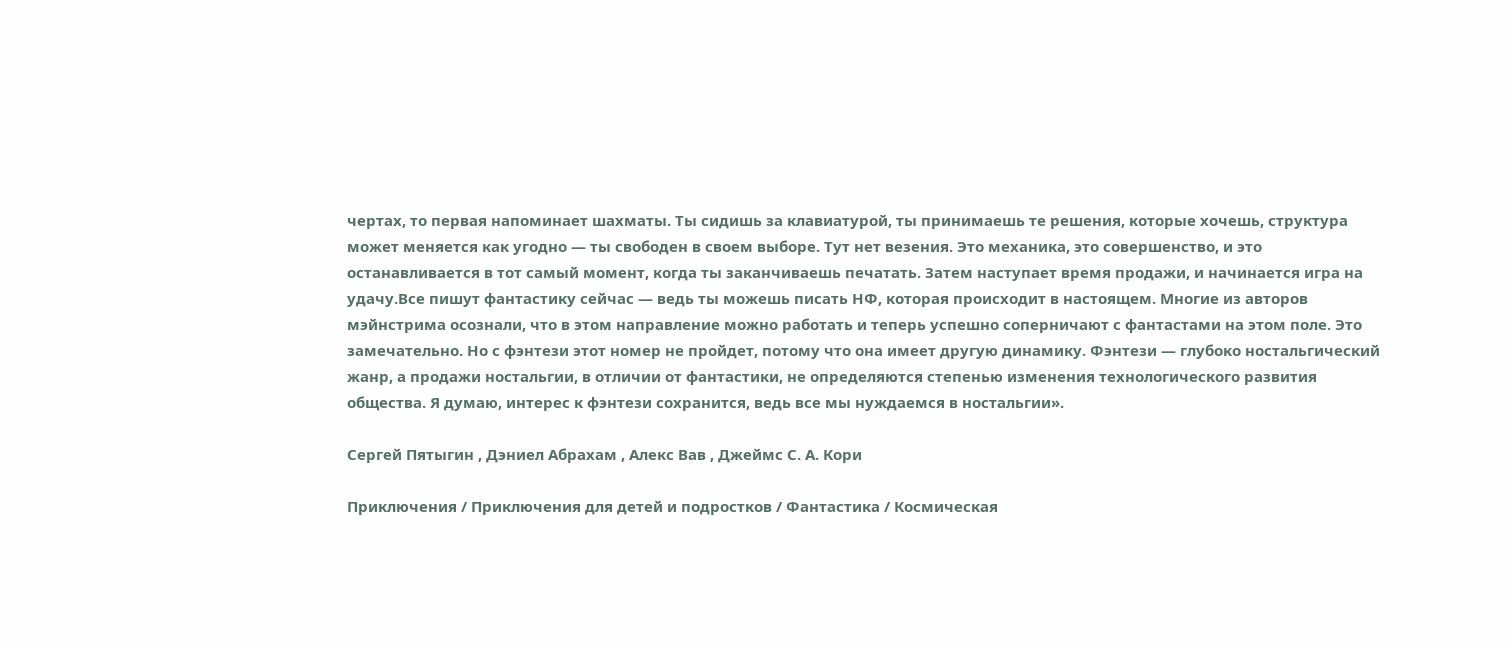чертах, то первая напоминает шахматы. Ты сидишь за клавиатурой, ты принимаешь те решения, которые хочешь, структура может меняется как угодно — ты свободен в своем выборе. Тут нет везения. Это механика, это совершенство, и это останавливается в тот самый момент, когда ты заканчиваешь печатать. Затем наступает время продажи, и начинается игра на удачу.Все пишут фантастику сейчас — ведь ты можешь писать НФ, которая происходит в настоящем. Многие из авторов мэйнстрима осознали, что в этом направление можно работать и теперь успешно соперничают с фантастами на этом поле. Это замечательно. Но с фэнтези этот номер не пройдет, потому что она имеет другую динамику. Фэнтези — глубоко ностальгический жанр, а продажи ностальгии, в отличии от фантастики, не определяются степенью изменения технологического развития общества. Я думаю, интерес к фэнтези сохранится, ведь все мы нуждаемся в ностальгии».

Сергей Пятыгин , Дэниел Абрахам , Алекс Вав , Джеймс С. А. Кори

Приключения / Приключения для детей и подростков / Фантастика / Космическая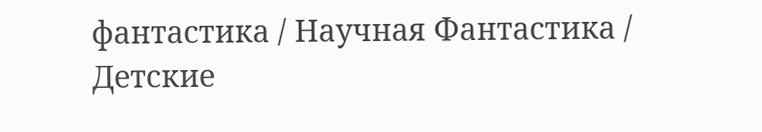фантастика / Научная Фантастика / Детские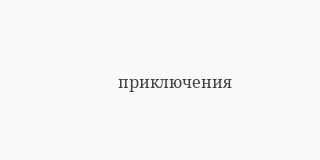приключения